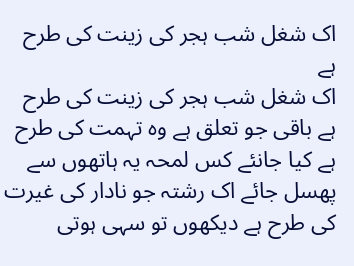اک شغل شب ہجر کی زینت کی طرح ہے
اک شغل شب ہجر کی زینت کی طرح ہے باقی جو تعلق ہے وہ تہمت کی طرح ہے کیا جانئے کس لمحہ یہ ہاتھوں سے پھسل جائے اک رشتہ جو نادار کی غیرت کی طرح ہے دیکھوں تو سہی ہوتی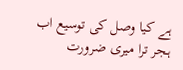ہے کیا وصل کی توسیع اب ہجر ترا میری ضرورت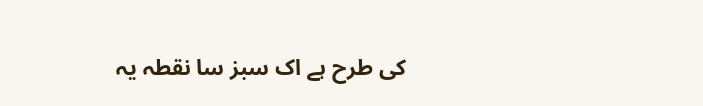کی طرح ہے اک سبز سا نقطہ یہ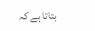بتاتا ہے کہ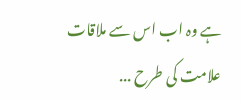ہے وہ اب اس سے ملاقات علامت کی طرح ...